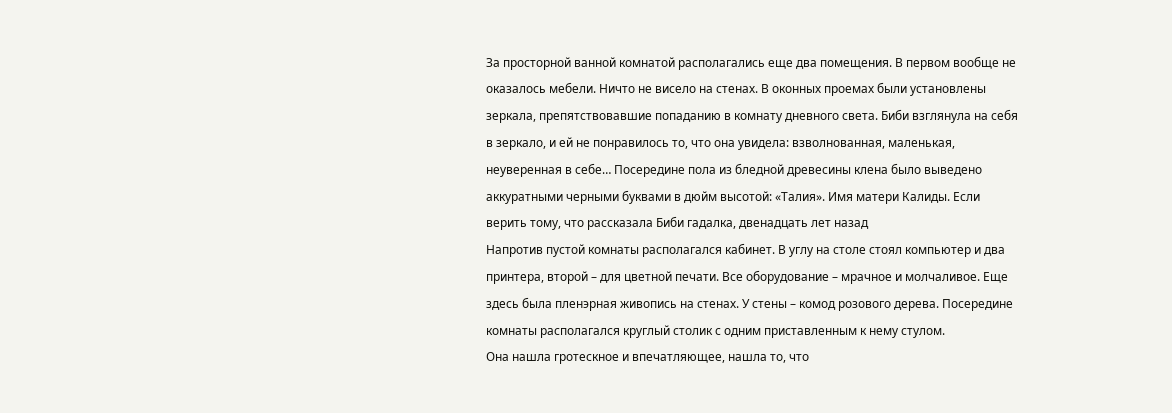За просторной ванной комнатой располагались еще два помещения. В первом вообще не оказалось мебели. Ничто не висело на стенах. В оконных проемах были установлены зеркала, препятствовавшие попаданию в комнату дневного света. Биби взглянула на себя в зеркало, и ей не понравилось то, что она увидела: взволнованная, маленькая, неуверенная в себе… Посередине пола из бледной древесины клена было выведено аккуратными черными буквами в дюйм высотой: «Талия». Имя матери Калиды. Если верить тому, что рассказала Биби гадалка, двенадцать лет назад
Напротив пустой комнаты располагался кабинет. В углу на столе стоял компьютер и два принтера, второй – для цветной печати. Все оборудование – мрачное и молчаливое. Еще здесь была пленэрная живопись на стенах. У стены – комод розового дерева. Посередине комнаты располагался круглый столик с одним приставленным к нему стулом.
Она нашла гротескное и впечатляющее, нашла то, что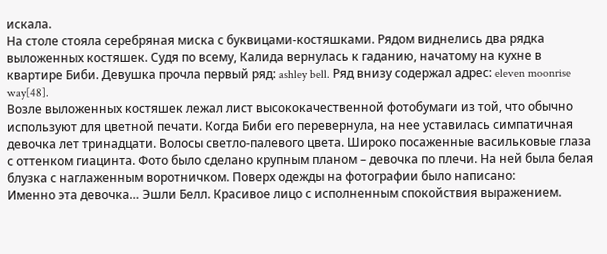искала.
На столе стояла серебряная миска с буквицами-костяшками. Рядом виднелись два рядка выложенных костяшек. Судя по всему, Калида вернулась к гаданию, начатому на кухне в квартире Биби. Девушка прочла первый ряд: ashley bell. Ряд внизу содержал адрес: eleven moonrise way[48].
Возле выложенных костяшек лежал лист высококачественной фотобумаги из той, что обычно используют для цветной печати. Когда Биби его перевернула, на нее уставилась симпатичная девочка лет тринадцати. Волосы светло-палевого цвета. Широко посаженные васильковые глаза с оттенком гиацинта. Фото было сделано крупным планом – девочка по плечи. На ней была белая блузка с наглаженным воротничком. Поверх одежды на фотографии было написано:
Именно эта девочка… Эшли Белл. Красивое лицо с исполненным спокойствия выражением.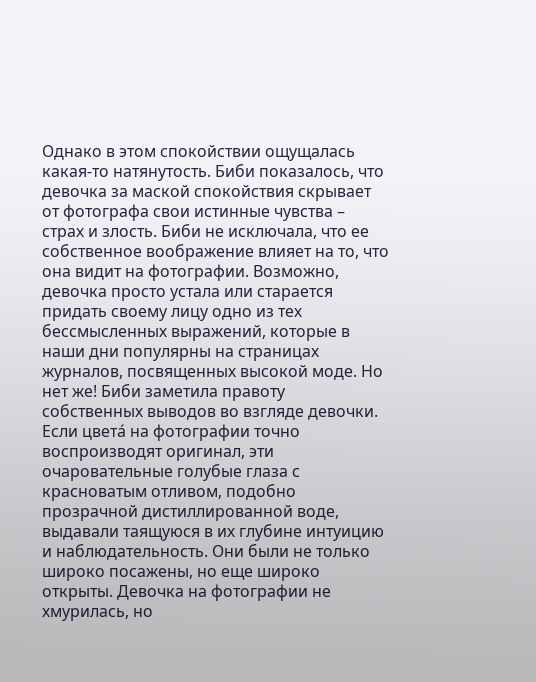Однако в этом спокойствии ощущалась какая-то натянутость. Биби показалось, что девочка за маской спокойствия скрывает от фотографа свои истинные чувства – страх и злость. Биби не исключала, что ее собственное воображение влияет на то, что она видит на фотографии. Возможно, девочка просто устала или старается придать своему лицу одно из тех бессмысленных выражений, которые в наши дни популярны на страницах журналов, посвященных высокой моде. Но нет же! Биби заметила правоту собственных выводов во взгляде девочки. Если цветá на фотографии точно воспроизводят оригинал, эти очаровательные голубые глаза с красноватым отливом, подобно прозрачной дистиллированной воде, выдавали таящуюся в их глубине интуицию и наблюдательность. Они были не только широко посажены, но еще широко открыты. Девочка на фотографии не хмурилась, но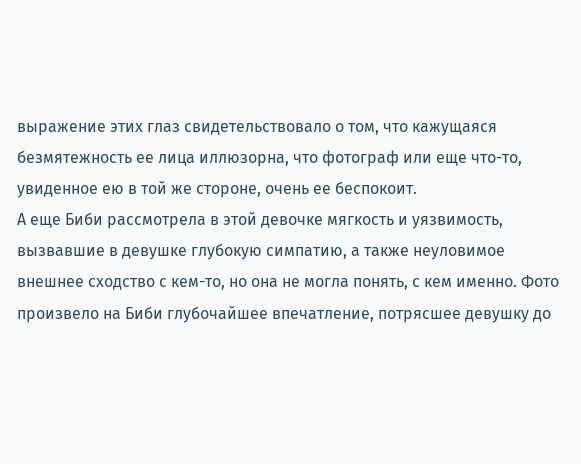выражение этих глаз свидетельствовало о том, что кажущаяся безмятежность ее лица иллюзорна, что фотограф или еще что-то, увиденное ею в той же стороне, очень ее беспокоит.
А еще Биби рассмотрела в этой девочке мягкость и уязвимость, вызвавшие в девушке глубокую симпатию, а также неуловимое внешнее сходство с кем-то, но она не могла понять, с кем именно. Фото произвело на Биби глубочайшее впечатление, потрясшее девушку до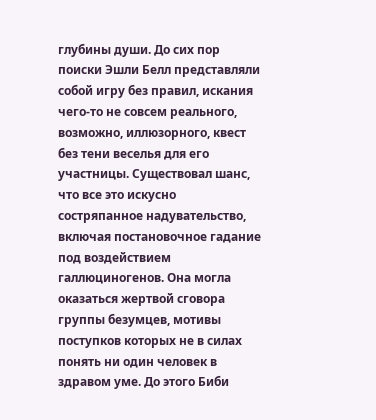глубины души. До сих пор поиски Эшли Белл представляли собой игру без правил, искания чего-то не совсем реального, возможно, иллюзорного, квест без тени веселья для его участницы. Существовал шанс, что все это искусно состряпанное надувательство, включая постановочное гадание под воздействием галлюциногенов. Она могла оказаться жертвой сговора группы безумцев, мотивы поступков которых не в силах понять ни один человек в здравом уме. До этого Биби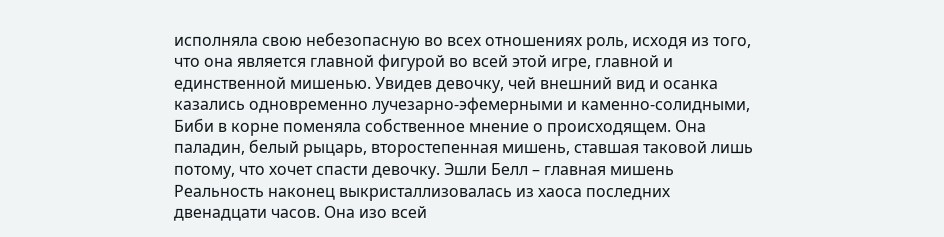исполняла свою небезопасную во всех отношениях роль, исходя из того, что она является главной фигурой во всей этой игре, главной и единственной мишенью. Увидев девочку, чей внешний вид и осанка казались одновременно лучезарно-эфемерными и каменно-солидными, Биби в корне поменяла собственное мнение о происходящем. Она паладин, белый рыцарь, второстепенная мишень, ставшая таковой лишь потому, что хочет спасти девочку. Эшли Белл – главная мишень
Реальность наконец выкристаллизовалась из хаоса последних двенадцати часов. Она изо всей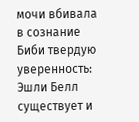мочи вбивала в сознание Биби твердую уверенность: Эшли Белл существует и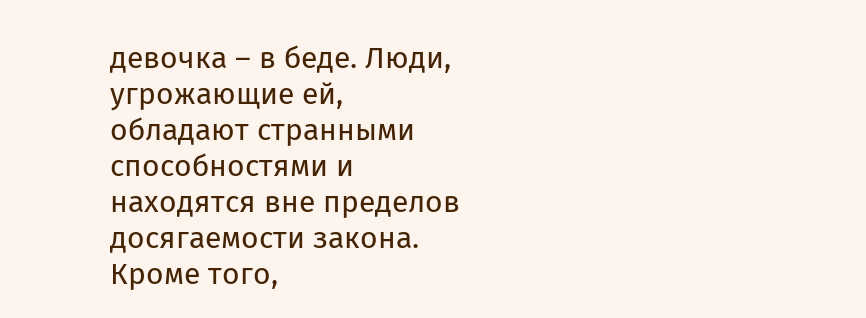девочка – в беде. Люди, угрожающие ей, обладают странными способностями и находятся вне пределов досягаемости закона. Кроме того,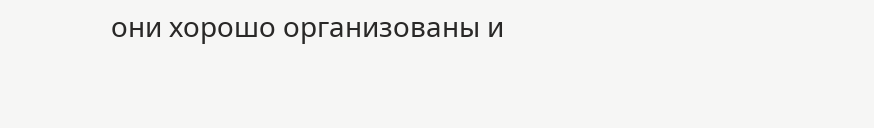они хорошо организованы и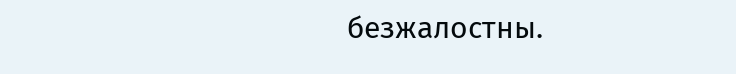безжалостны.